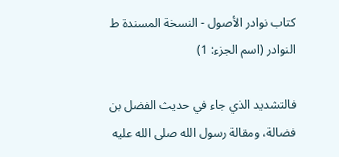كتاب نوادر الأصول - النسخة المسندة ط النوادر (اسم الجزء: 1)

فالتشديد الذي جاء في حديث الفضل بن فضالة، ومقالة رسول الله صلى الله عليه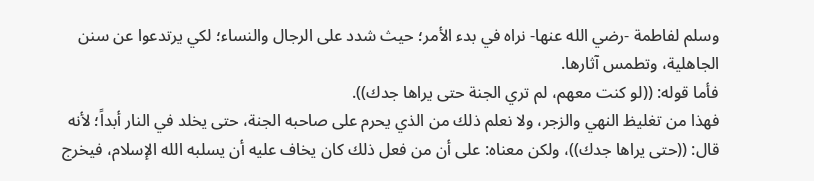وسلم لفاطمة -رضي الله عنها- نراه في بدء الأمر؛ حيث شدد على الرجال والنساء؛ لكي يرتدعوا عن سنن الجاهلية، وتطمس آثارها.
فأما قوله: ((لو كنت معهم، لم تري الجنة حتى يراها جدك)).
فهذا من تغليظ النهي والزجر، ولا نعلم ذلك من الذي يحرم على صاحبه الجنة، حتى يخلد في النار أبداً؛ لأنه قال: ((حتى يراها جدك))، ولكن معناه: على أن من فعل ذلك كان يخاف عليه أن يسلبه الله الإسلام، فيخرج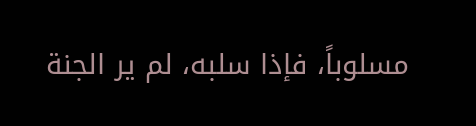مسلوباً، فإذا سلبه، لم ير الجنة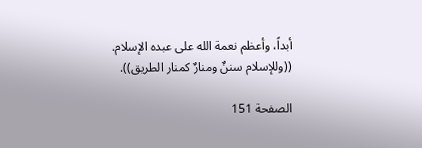أبداً، وأعظم نعمة الله على عبده الإسلام.
((وللإسلام سننٌ ومنارٌ كمنار الطريق)).

الصفحة 151